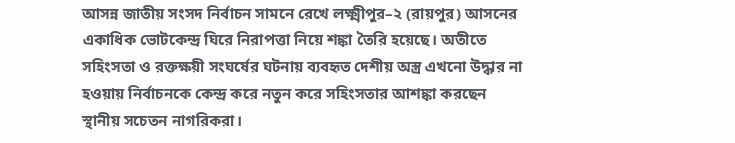আসন্ন জাতীয় সংসদ নির্বাচন সামনে রেখে লক্ষ্মীপুর–২ (রায়পুর) আসনের একাধিক ভোটকেন্দ্র ঘিরে নিরাপত্তা নিয়ে শঙ্কা তৈরি হয়েছে। অতীতে সহিংসতা ও রক্তক্ষয়ী সংঘর্ষের ঘটনায় ব্যবহৃত দেশীয় অস্ত্র এখনো উদ্ধার না হওয়ায় নির্বাচনকে কেন্দ্র করে নতুন করে সহিংসতার আশঙ্কা করছেন স্থানীয় সচেতন নাগরিকরা।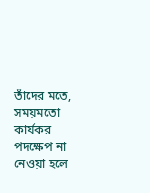তাঁদের মতে, সময়মতো কার্যকর পদক্ষেপ না নেওয়া হলে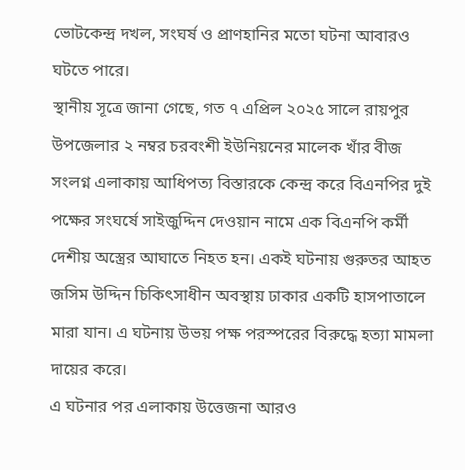ভোটকেন্দ্র দখল, সংঘর্ষ ও প্রাণহানির মতো ঘটনা আবারও ঘটতে পারে।
স্থানীয় সূত্রে জানা গেছে, গত ৭ এপ্রিল ২০২৫ সালে রায়পুর উপজেলার ২ নম্বর চরবংশী ইউনিয়নের মালেক খাঁর বীজ সংলগ্ন এলাকায় আধিপত্য বিস্তারকে কেন্দ্র করে বিএনপির দুই পক্ষের সংঘর্ষে সাইজুদ্দিন দেওয়ান নামে এক বিএনপি কর্মী দেশীয় অস্ত্রের আঘাতে নিহত হন। একই ঘটনায় গুরুতর আহত জসিম উদ্দিন চিকিৎসাধীন অবস্থায় ঢাকার একটি হাসপাতালে মারা যান। এ ঘটনায় উভয় পক্ষ পরস্পরের বিরুদ্ধে হত্যা মামলা দায়ের করে।
এ ঘটনার পর এলাকায় উত্তেজনা আরও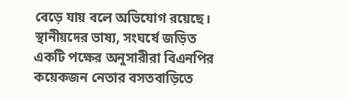বেড়ে যায় বলে অভিযোগ রয়েছে। স্থানীয়দের ভাষ্য, সংঘর্ষে জড়িত একটি পক্ষের অনুসারীরা বিএনপির কয়েকজন নেতার বসতবাড়িতে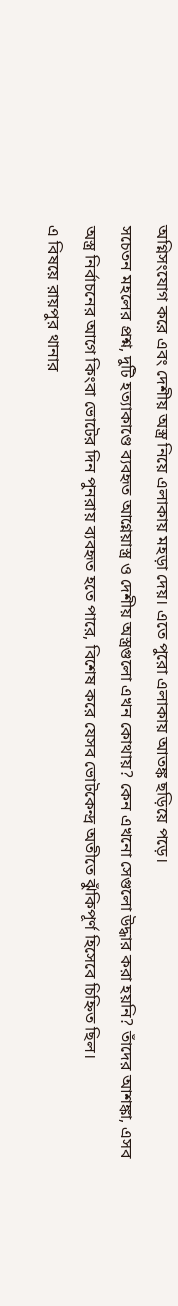অগ্নিসংযোগ করে এবং দেশীয় অস্ত্র নিয়ে এলাকায় মহড়া দেয়। এতে পুরো এলাকায় আতঙ্ক ছড়িয়ে পড়ে।
সচেতন মহলের প্রশ্ন, দুটি হত্যাকাণ্ডে ব্যবহৃত আগ্নেয়াস্ত্র ও দেশীয় অস্ত্রগুলো এখন কোথায়? কেন এখনো সেগুলো উদ্ধার করা হয়নি? তাঁদের আশঙ্কা, এসব অস্ত্র নির্বাচনের আগে কিংবা ভোটের দিন পুনরায় ব্যবহৃত হতে পারে, বিশেষ করে যেসব ভোটকেন্দ্র অতীতে ঝুঁকিপূর্ণ হিসেবে চিহ্নিত ছিল।
এ বিষয়ে রায়পুর থানার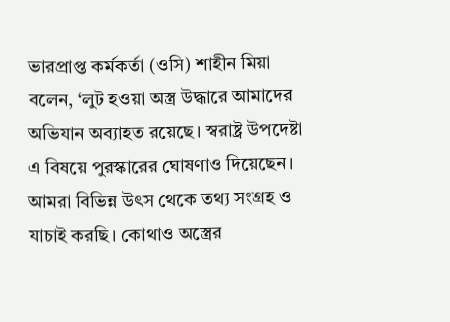ভারপ্রাপ্ত কর্মকর্তা (ওসি) শাহীন মিয়া বলেন, ‘লুট হওয়া অস্ত্র উদ্ধারে আমাদের অভিযান অব্যাহত রয়েছে। স্বরাষ্ট্র উপদেষ্টা এ বিষয়ে পুরস্কারের ঘোষণাও দিয়েছেন। আমরা বিভিন্ন উৎস থেকে তথ্য সংগ্রহ ও যাচাই করছি। কোথাও অস্ত্রের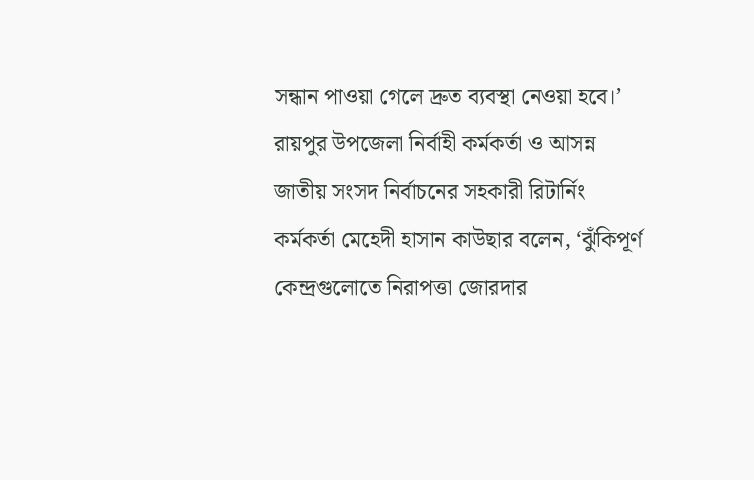সন্ধান পাওয়া গেলে দ্রুত ব্যবস্থা নেওয়া হবে।’
রায়পুর উপজেলা নির্বাহী কর্মকর্তা ও আসন্ন জাতীয় সংসদ নির্বাচনের সহকারী রিটার্নিং কর্মকর্তা মেহেদী হাসান কাউছার বলেন, ‘ঝুঁকিপূর্ণ কেন্দ্রগুলোতে নিরাপত্তা জোরদার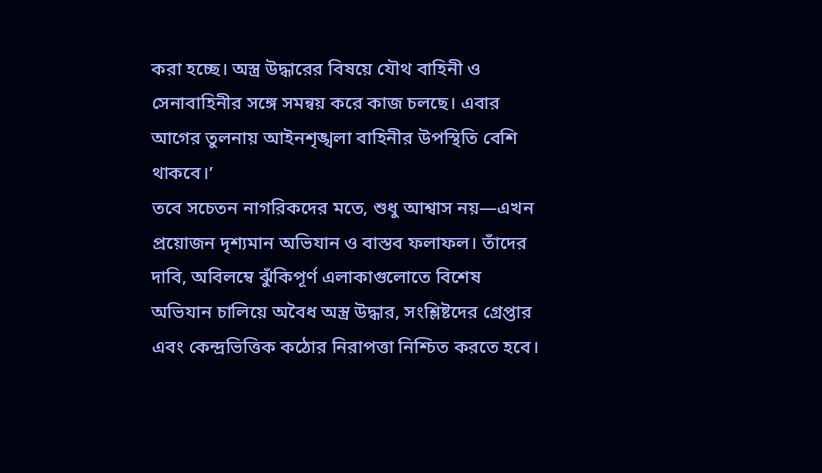করা হচ্ছে। অস্ত্র উদ্ধারের বিষয়ে যৌথ বাহিনী ও সেনাবাহিনীর সঙ্গে সমন্বয় করে কাজ চলছে। এবার আগের তুলনায় আইনশৃঙ্খলা বাহিনীর উপস্থিতি বেশি থাকবে।’
তবে সচেতন নাগরিকদের মতে, শুধু আশ্বাস নয়—এখন প্রয়োজন দৃশ্যমান অভিযান ও বাস্তব ফলাফল। তাঁদের দাবি, অবিলম্বে ঝুঁকিপূর্ণ এলাকাগুলোতে বিশেষ অভিযান চালিয়ে অবৈধ অস্ত্র উদ্ধার, সংশ্লিষ্টদের গ্রেপ্তার এবং কেন্দ্রভিত্তিক কঠোর নিরাপত্তা নিশ্চিত করতে হবে।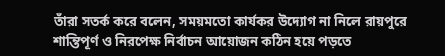তাঁরা সতর্ক করে বলেন, সময়মতো কার্যকর উদ্যোগ না নিলে রায়পুরে শান্তিপূর্ণ ও নিরপেক্ষ নির্বাচন আয়োজন কঠিন হয়ে পড়তে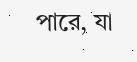পারে, যা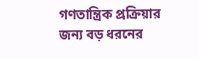গণতান্ত্রিক প্রক্রিয়ার জন্য বড় ধরনের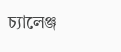চ্যালেঞ্জ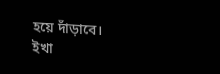হয়ে দাঁড়াবে।
ইখা